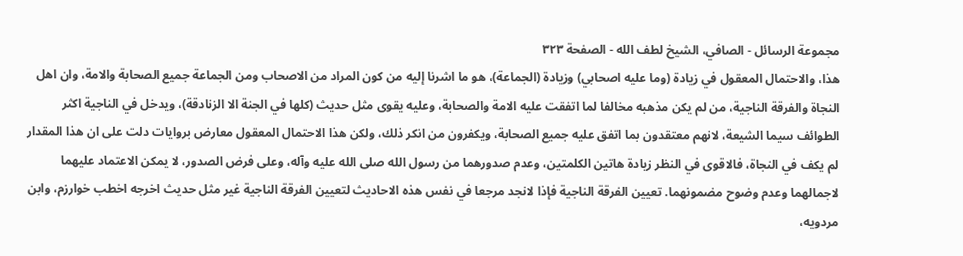مجموعة الرسائل - الصافي، الشيخ لطف الله - الصفحة ٣٢٣
هذا، والاحتمال المعقول في زيادة (وما عليه اصحابي) وزيادة (الجماعة)، هو ما اشرنا إليه من كون المراد من الاصحاب ومن الجماعة جميع الصحابة والامة، وان اهل النجاة والفرقة الناجية، من لم يكن مذهبه مخالفا لما اتفقت عليه الامة والصحابة، وعليه يقوى مثل حديث (كلها في الجنة الا الزنادقة)، ويدخل في الناجية اكثر الطوائف سيما الشيعة، لانهم معتقدون بما اتفق عليه جميع الصحابة، ويكفرون من انكر ذلك، ولكن هذا الاحتمال المعقول معارض بروايات دلت على ان هذا المقدار لم يكف في النجاة، فالاقوى في النظر زيادة هاتين الكلمتين، وعدم صدورهما من رسول الله صلى الله عليه وآله، وعلى فرض الصدور، لا يمكن الاعتماد عليهما لاجمالهما وعدم وضوح مضمونهما. تعيين الفرقة الناجية فإذا لانجد مرجعا في نفس هذه الاحاديث لتعيين الفرقة الناجية غير مثل حديث اخرجه اخطب خوارزم، وابن مردويه،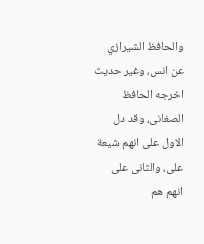والحافظ الشيرازي عن انس، وغير حديث اخرجه الحافظ الصغانى، وقد دل الاول على انهم شيعة على، والثانى على انهم هم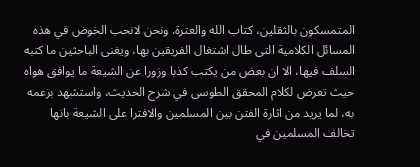المتمسكون بالثقلين، كتاب الله والعترة. ونحن لانحب الخوض في هذه المسائل الكلامية التى طال اشتغال الفريقين بها، ويغنى الباحثين ما كتبه السلف فيها، الا ان بعض من يكتب كذبا وزورا عن الشيعة ما يوافق هواه حيث تعرض لكلام المحقق الطوسى في شرح الحديث، واستشهد بزعمه به، لما يريد من اثارة الفتن بين المسلمين والافترا على الشيعة بانها تخالف المسلمين في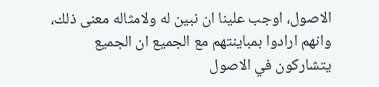الاصول، اوجب علينا ان نبين له ولامثاله معنى ذلك، وانهم ارادوا بمباينتهم مع الجميع ان الجميع يتشاركون في الاصول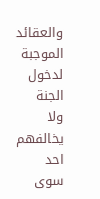والعقائد الموجبة لدخول الجنة ولا يخالفهم احد سوى